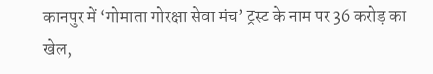कानपुर में ‘गोमाता गोरक्षा सेवा मंच’ ट्रस्ट के नाम पर 36 करोड़ का खेल,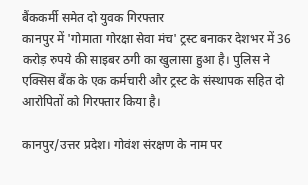बैंककर्मी समेत दो युवक गिरफ्तार
कानपुर में 'गोमाता गोरक्षा सेवा मंच' ट्रस्ट बनाकर देशभर में 36 करोड़ रुपये की साइबर ठगी का खुलासा हुआ है। पुलिस ने एक्सिस बैंक के एक कर्मचारी और ट्रस्ट के संस्थापक सहित दो आरोपितों को गिरफ्तार किया है।

कानपुर/उत्तर प्रदेश। गोवंश संरक्षण के नाम पर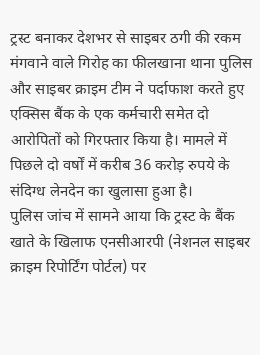ट्रस्ट बनाकर देशभर से साइबर ठगी की रकम मंगवाने वाले गिरोह का फीलखाना थाना पुलिस और साइबर क्राइम टीम ने पर्दाफाश करते हुए एक्सिस बैंक के एक कर्मचारी समेत दो आरोपितों को गिरफ्तार किया है। मामले में पिछले दो वर्षों में करीब 36 करोड़ रुपये के संदिग्ध लेनदेन का खुलासा हुआ है।
पुलिस जांच में सामने आया कि ट्रस्ट के बैंक खाते के खिलाफ एनसीआरपी (नेशनल साइबर क्राइम रिपोर्टिंग पोर्टल) पर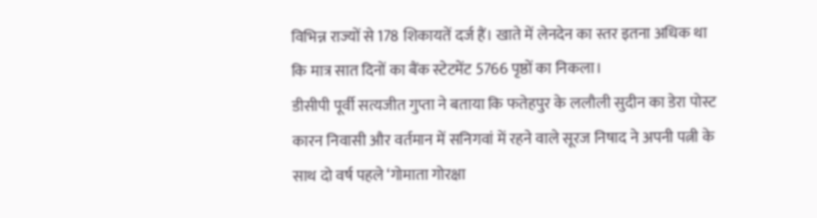विभिन्न राज्यों से 178 शिकायतें दर्ज हैं। खाते में लेनदेन का स्तर इतना अधिक था कि मात्र सात दिनों का बैंक स्टेटमेंट 5766 पृष्ठों का निकला।
डीसीपी पूर्वी सत्यजीत गुप्ता ने बताया कि फतेहपुर के ललौली सुदीन का डेरा पोस्ट कारन निवासी और वर्तमान में सनिगवां में रहने वाले सूरज निषाद ने अपनी पत्नी के साथ दो वर्ष पहले ‘गोमाता गोरक्षा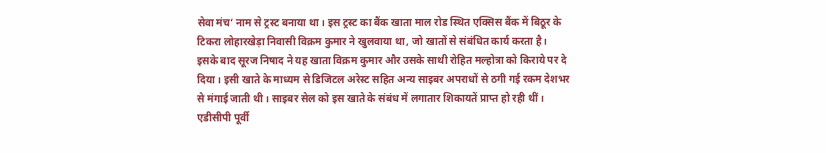सेवा मंच’ नाम से ट्रस्ट बनाया था। इस ट्रस्ट का बैंक खाता माल रोड स्थित एक्सिस बैंक में बिठूर के टिकरा लोहारखेड़ा निवासी विक्रम कुमार ने खुलवाया था, जो खातों से संबंधित कार्य करता है।
इसके बाद सूरज निषाद ने यह खाता विक्रम कुमार और उसके साथी रोहित मल्होत्रा को किराये पर दे दिया। इसी खाते के माध्यम से डिजिटल अरेस्ट सहित अन्य साइबर अपराधों से ठगी गई रकम देशभर से मंगाई जाती थी। साइबर सेल को इस खाते के संबंध में लगातार शिकायतें प्राप्त हो रही थीं।
एडीसीपी पूर्वी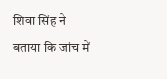शिवा सिंह ने बताया कि जांच में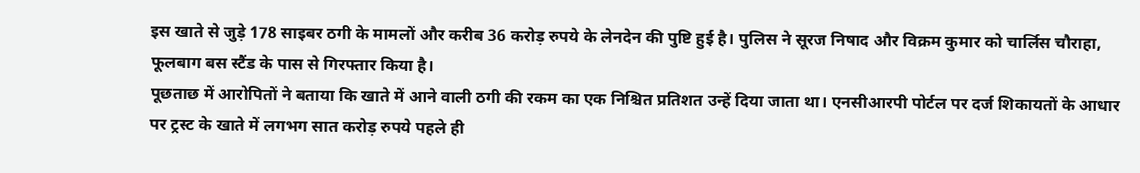इस खाते से जुड़े 178 साइबर ठगी के मामलों और करीब 36 करोड़ रुपये के लेनदेन की पुष्टि हुई है। पुलिस ने सूरज निषाद और विक्रम कुमार को चार्लिस चौराहा, फूलबाग बस स्टैंड के पास से गिरफ्तार किया है।
पूछताछ में आरोपितों ने बताया कि खाते में आने वाली ठगी की रकम का एक निश्चित प्रतिशत उन्हें दिया जाता था। एनसीआरपी पोर्टल पर दर्ज शिकायतों के आधार पर ट्रस्ट के खाते में लगभग सात करोड़ रुपये पहले ही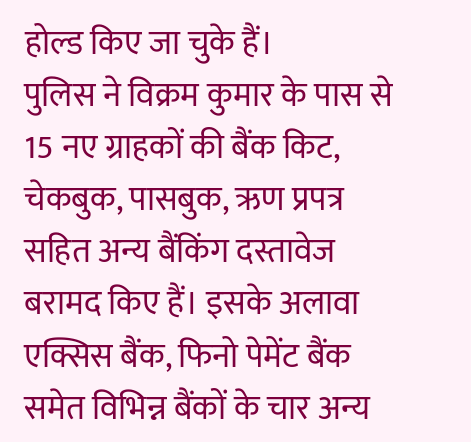होल्ड किए जा चुके हैं।
पुलिस ने विक्रम कुमार के पास से 15 नए ग्राहकों की बैंक किट, चेकबुक, पासबुक, ऋण प्रपत्र सहित अन्य बैंकिंग दस्तावेज बरामद किए हैं। इसके अलावा एक्सिस बैंक, फिनो पेमेंट बैंक समेत विभिन्न बैंकों के चार अन्य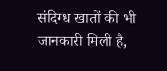संदिग्ध खातों की भी जानकारी मिली है,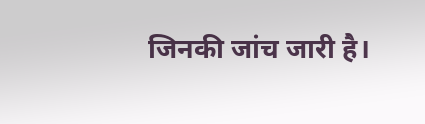जिनकी जांच जारी है।